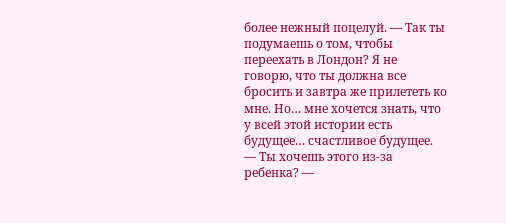более нежный поцелуй. — Так ты подумаешь о том, чтобы переехать в Лондон? Я не говорю, что ты должна все бросить и завтра же прилететь ко мне. Но… мне хочется знать, что у всей этой истории есть будущее… счастливое будущее. — Ты хочешь этого из-за ребенка? —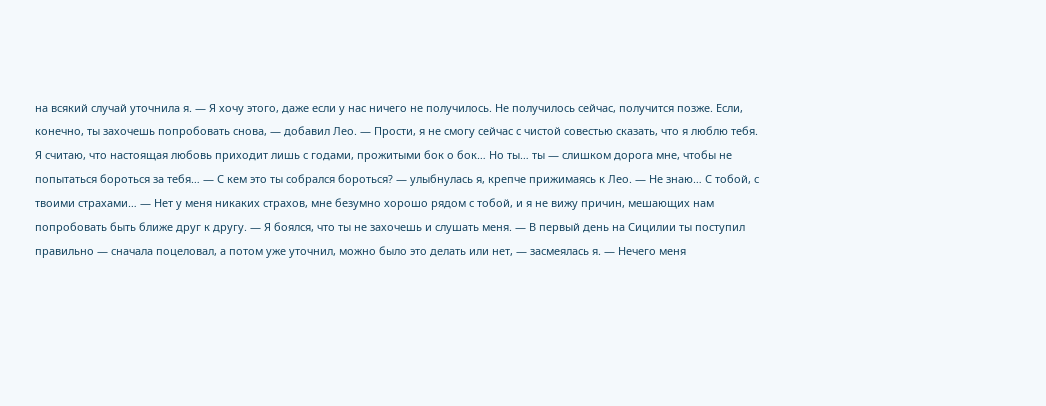на всякий случай уточнила я. — Я хочу этого, даже если у нас ничего не получилось. Не получилось сейчас, получится позже. Если, конечно, ты захочешь попробовать снова, — добавил Лео. — Прости, я не смогу сейчас с чистой совестью сказать, что я люблю тебя. Я считаю, что настоящая любовь приходит лишь с годами, прожитыми бок о бок… Но ты… ты — слишком дорога мне, чтобы не попытаться бороться за тебя… — С кем это ты собрался бороться? — улыбнулась я, крепче прижимаясь к Лео. — Не знаю… С тобой, с твоими страхами… — Нет у меня никаких страхов, мне безумно хорошо рядом с тобой, и я не вижу причин, мешающих нам попробовать быть ближе друг к другу. — Я боялся, что ты не захочешь и слушать меня. — В первый день на Сицилии ты поступил правильно — сначала поцеловал, а потом уже уточнил, можно было это делать или нет, — засмеялась я. — Нечего меня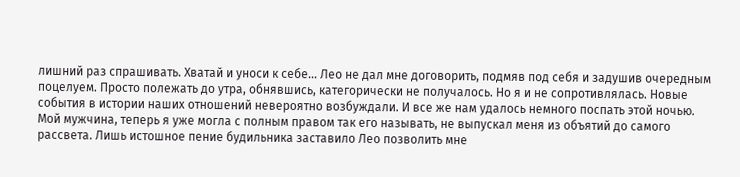лишний раз спрашивать. Хватай и уноси к себе… Лео не дал мне договорить, подмяв под себя и задушив очередным поцелуем. Просто полежать до утра, обнявшись, категорически не получалось. Но я и не сопротивлялась. Новые события в истории наших отношений невероятно возбуждали. И все же нам удалось немного поспать этой ночью. Мой мужчина, теперь я уже могла с полным правом так его называть, не выпускал меня из объятий до самого рассвета. Лишь истошное пение будильника заставило Лео позволить мне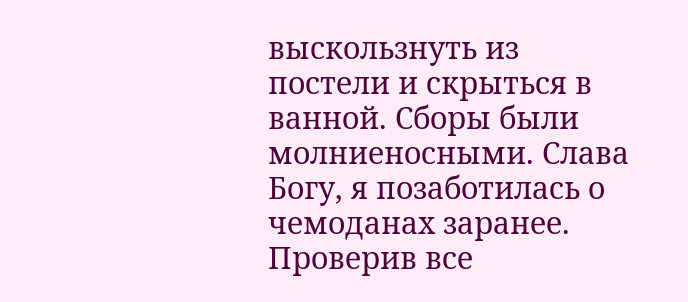выскользнуть из постели и скрыться в ванной. Сборы были молниеносными. Слава Богу, я позаботилась о чемоданах заранее. Проверив все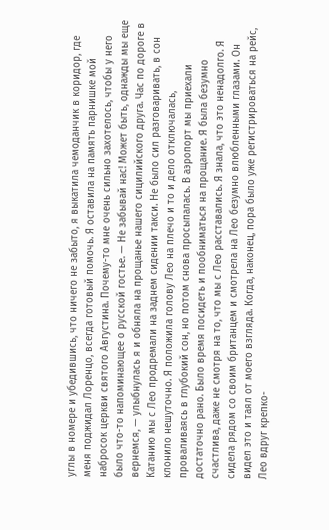углы в номере и убедившись, что ничего не забыто, я выкатила чемоданчик в коридор, где меня поджидал Лоренцо, всегда готовый помочь. Я оставила на память парнишке мой набросок церкви святого Августина. Почему-то мне очень сильно захотелось, чтобы у него было что-то напоминающее о русской гостье. — Не забывай нас! Может быть, однажды мы еще вернемся, — улыбнулась я и обняла на прощанье нашего сицилийского друга. Час по дороге в Катанию мы с Лео продремали на заднем сидении такси. Не было сил разговаривать, в сон клонило нешуточно. Я положила голову Лео на плечо и то и дело отключалась, проваливаясь в глубокий сон, но потом снова просыпалась. В аэропорт мы приехали достаточно рано. Было время посидеть и пообниматься на прощание. Я была безумно счастлива, даже не смотря на то, что мы с Лео расставались. Я знала, что это ненадолго. Я сидела рядом со своим британцем и смотрела на Лео безумно влюбленными глазами. Он видел это и таял от моего взгляда. Когда, наконец, пора было уже регистрироваться на рейс, Лео вдруг крепко-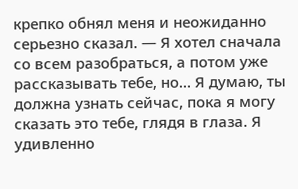крепко обнял меня и неожиданно серьезно сказал. — Я хотел сначала со всем разобраться, а потом уже рассказывать тебе, но… Я думаю, ты должна узнать сейчас, пока я могу сказать это тебе, глядя в глаза. Я удивленно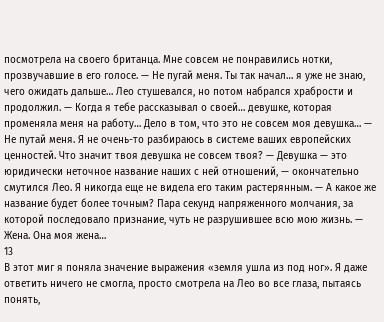посмотрела на своего британца. Мне совсем не понравились нотки, прозвучавшие в его голосе. — Не пугай меня. Ты так начал… я уже не знаю, чего ожидать дальше… Лео стушевался, но потом набрался храбрости и продолжил. — Когда я тебе рассказывал о своей… девушке, которая променяла меня на работу… Дело в том, что это не совсем моя девушка… — Не путай меня. Я не очень-то разбираюсь в системе ваших европейских ценностей. Что значит твоя девушка не совсем твоя? — Девушка — это юридически неточное название наших с ней отношений, — окончательно смутился Лео. Я никогда еще не видела его таким растерянным. — А какое же название будет более точным? Пара секунд напряженного молчания, за которой последовало признание, чуть не разрушившее всю мою жизнь. — Жена. Она моя жена…
13
В этот миг я поняла значение выражения «земля ушла из под ног». Я даже ответить ничего не смогла, просто смотрела на Лео во все глаза, пытаясь понять,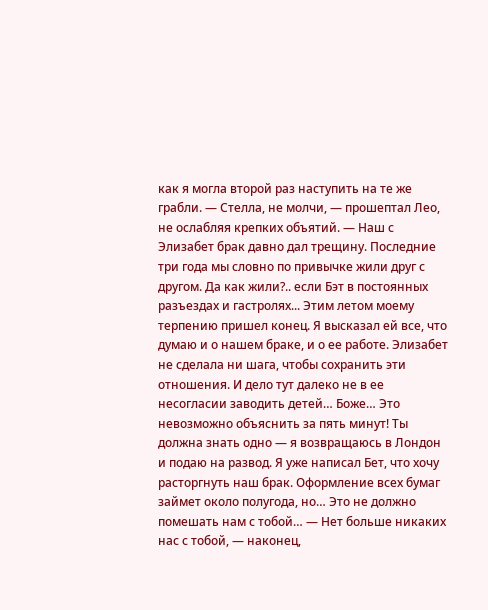как я могла второй раз наступить на те же грабли. — Стелла, не молчи, — прошептал Лео, не ослабляя крепких объятий. — Наш с Элизабет брак давно дал трещину. Последние три года мы словно по привычке жили друг с другом. Да как жили?.. если Бэт в постоянных разъездах и гастролях... Этим летом моему терпению пришел конец. Я высказал ей все, что думаю и о нашем браке, и о ее работе. Элизабет не сделала ни шага, чтобы сохранить эти отношения. И дело тут далеко не в ее несогласии заводить детей… Боже… Это невозможно объяснить за пять минут! Ты должна знать одно — я возвращаюсь в Лондон и подаю на развод. Я уже написал Бет, что хочу расторгнуть наш брак. Оформление всех бумаг займет около полугода, но… Это не должно помешать нам с тобой… — Нет больше никаких нас с тобой, — наконец,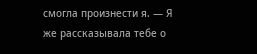смогла произнести я. — Я же рассказывала тебе о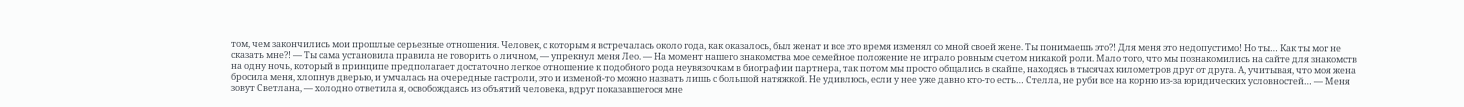том, чем закончились мои прошлые серьезные отношения. Человек, с которым я встречалась около года, как оказалось, был женат и все это время изменял со мной своей жене. Ты понимаешь это?! Для меня это недопустимо! Но ты… Как ты мог не сказать мне?! — Ты сама установила правила не говорить о личном, — упрекнул меня Лео. — На момент нашего знакомства мое семейное положение не играло ровным счетом никакой роли. Мало того, что мы познакомились на сайте для знакомств на одну ночь, который в принципе предполагает достаточно легкое отношение к подобного рода неувязочкам в биографии партнера, так потом мы просто общались в скайпе, находясь в тысячах километров друг от друга. А, учитывая, что моя жена бросила меня, хлопнув дверью, и умчалась на очередные гастроли, это и изменой-то можно назвать лишь с большой натяжкой. Не удивлюсь, если у нее уже давно кто-то есть… Стелла, не руби все на корню из-за юридических условностей… — Меня зовут Светлана, — холодно ответила я, освобождаясь из объятий человека, вдруг показавшегося мне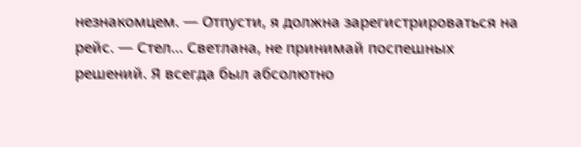незнакомцем. — Отпусти, я должна зарегистрироваться на рейс. — Стел… Светлана, не принимай поспешных решений. Я всегда был абсолютно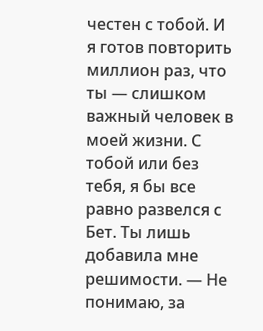честен с тобой. И я готов повторить миллион раз, что ты — слишком важный человек в моей жизни. С тобой или без тебя, я бы все равно развелся с Бет. Ты лишь добавила мне решимости. — Не понимаю, за